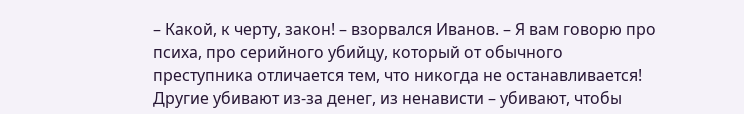– Какой, к черту, закон! – взорвался Иванов. – Я вам говорю про психа, про серийного убийцу, который от обычного преступника отличается тем, что никогда не останавливается! Другие убивают из-за денег, из ненависти – убивают, чтобы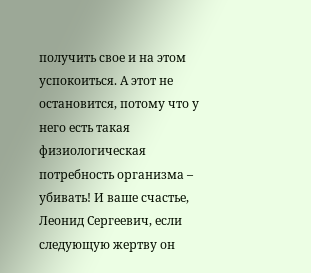получить свое и на этом успокоиться. А этот не остановится, потому что у него есть такая физиологическая потребность организма – убивать! И ваше счастье, Леонид Сергеевич, если следующую жертву он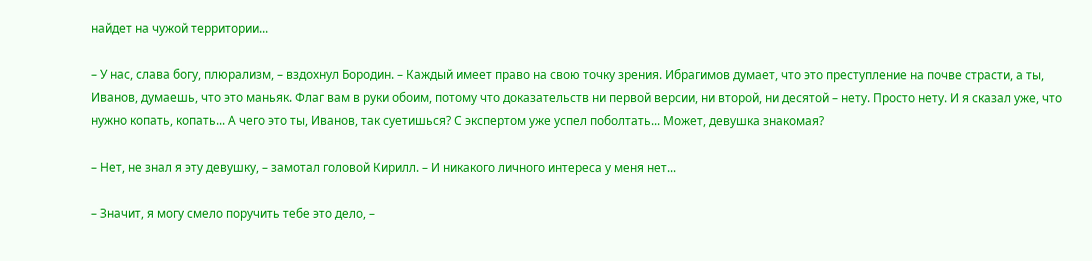найдет на чужой территории...

– У нас, слава богу, плюрализм, – вздохнул Бородин. – Каждый имеет право на свою точку зрения. Ибрагимов думает, что это преступление на почве страсти, а ты, Иванов, думаешь, что это маньяк. Флаг вам в руки обоим, потому что доказательств ни первой версии, ни второй, ни десятой – нету. Просто нету. И я сказал уже, что нужно копать, копать... А чего это ты, Иванов, так суетишься? С экспертом уже успел поболтать... Может, девушка знакомая?

– Нет, не знал я эту девушку, – замотал головой Кирилл. – И никакого личного интереса у меня нет...

– Значит, я могу смело поручить тебе это дело, –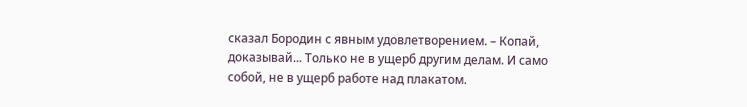сказал Бородин с явным удовлетворением. – Копай, доказывай... Только не в ущерб другим делам. И само собой, не в ущерб работе над плакатом.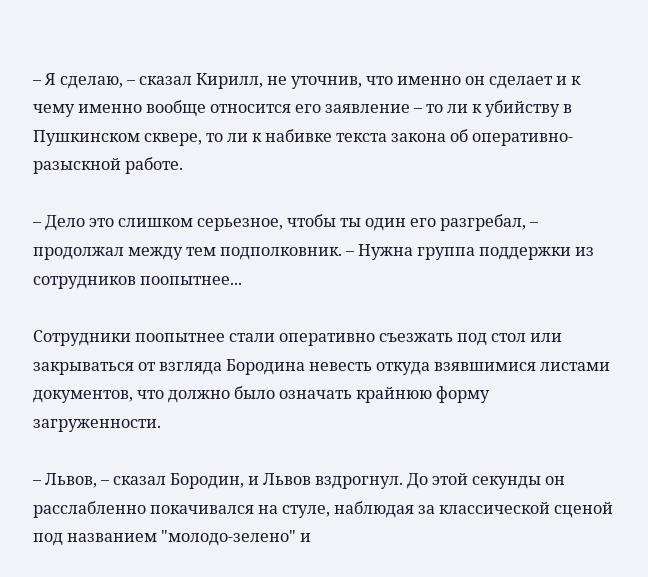– Я сделаю, – сказал Кирилл, не уточнив, что именно он сделает и к чему именно вообще относится его заявление – то ли к убийству в Пушкинском сквере, то ли к набивке текста закона об оперативно-разыскной работе.

– Дело это слишком серьезное, чтобы ты один его разгребал, – продолжал между тем подполковник. – Нужна группа поддержки из сотрудников поопытнее...

Сотрудники поопытнее стали оперативно съезжать под стол или закрываться от взгляда Бородина невесть откуда взявшимися листами документов, что должно было означать крайнюю форму загруженности.

– Львов, – сказал Бородин, и Львов вздрогнул. До этой секунды он расслабленно покачивался на стуле, наблюдая за классической сценой под названием "молодо-зелено" и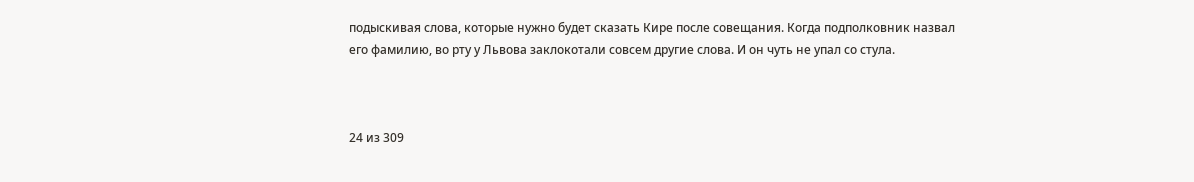подыскивая слова, которые нужно будет сказать Кире после совещания. Когда подполковник назвал его фамилию, во рту у Львова заклокотали совсем другие слова. И он чуть не упал со стула.



24 из 309